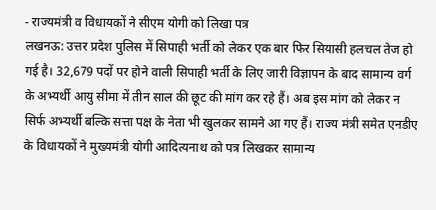- राज्यमंत्री व विधायकों ने सीएम योगी को लिखा पत्र
लखनऊ: उत्तर प्रदेश पुलिस में सिपाही भर्ती को लेकर एक बार फिर सियासी हलचल तेज हो गई है। 32,679 पदों पर होने वाली सिपाही भर्ती के लिए जारी विज्ञापन के बाद सामान्य वर्ग के अभ्यर्थी आयु सीमा में तीन साल की छूट की मांग कर रहे हैं। अब इस मांग को लेकर न सिर्फ अभ्यर्थी बल्कि सत्ता पक्ष के नेता भी खुलकर सामने आ गए हैं। राज्य मंत्री समेत एनडीए के विधायकों ने मुख्यमंत्री योगी आदित्यनाथ को पत्र लिखकर सामान्य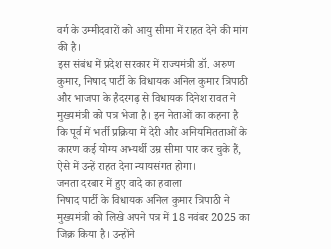वर्ग के उम्मीदवारों को आयु सीमा में राहत देने की मांग की है।
इस संबंध में प्रदेश सरकार में राज्यमंत्री डॉ. अरुण कुमार, निषाद पार्टी के विधायक अनिल कुमार त्रिपाठी और भाजपा के हैदरगढ़ से विधायक दिनेश रावत ने मुख्यमंत्री को पत्र भेजा है। इन नेताओं का कहना है कि पूर्व में भर्ती प्रक्रिया में देरी और अनियमितताओं के कारण कई योग्य अभ्यर्थी उम्र सीमा पार कर चुके हैं, ऐसे में उन्हें राहत देना न्यायसंगत होगा।
जनता दरबार में हुए वादे का हवाला
निषाद पार्टी के विधायक अनिल कुमार त्रिपाठी ने मुख्यमंत्री को लिखे अपने पत्र में 18 नवंबर 2025 का जिक्र किया है। उन्होंने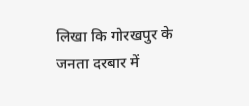लिखा कि गोरखपुर के जनता दरबार में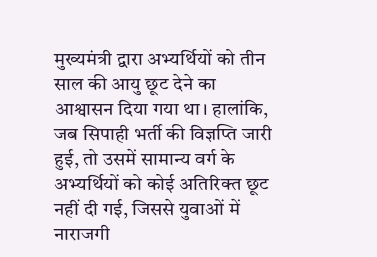मुख्यमंत्री द्वारा अभ्यर्थियों को तीन साल की आयु छूट देने का आश्वासन दिया गया था। हालांकि, जब सिपाही भर्ती की विज्ञप्ति जारी हुई, तो उसमें सामान्य वर्ग के अभ्यर्थियों को कोई अतिरिक्त छूट नहीं दी गई, जिससे युवाओं में नाराजगी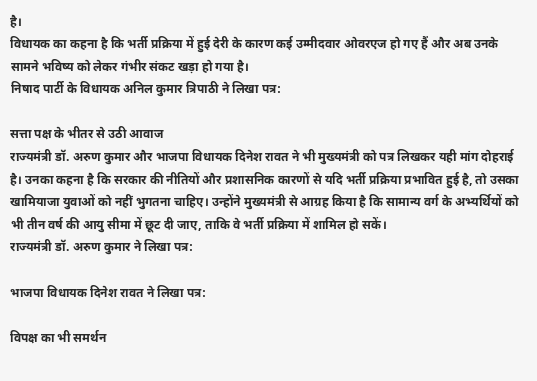है।
विधायक का कहना है कि भर्ती प्रक्रिया में हुई देरी के कारण कई उम्मीदवार ओवरएज हो गए हैं और अब उनके सामने भविष्य को लेकर गंभीर संकट खड़ा हो गया है।
निषाद पार्टी के विधायक अनिल कुमार त्रिपाठी ने लिखा पत्र:

सत्ता पक्ष के भीतर से उठी आवाज
राज्यमंत्री डॉ. अरुण कुमार और भाजपा विधायक दिनेश रावत ने भी मुख्यमंत्री को पत्र लिखकर यही मांग दोहराई है। उनका कहना है कि सरकार की नीतियों और प्रशासनिक कारणों से यदि भर्ती प्रक्रिया प्रभावित हुई है, तो उसका खामियाजा युवाओं को नहीं भुगतना चाहिए। उन्होंने मुख्यमंत्री से आग्रह किया है कि सामान्य वर्ग के अभ्यर्थियों को भी तीन वर्ष की आयु सीमा में छूट दी जाए, ताकि वे भर्ती प्रक्रिया में शामिल हो सकें।
राज्यमंत्री डॉ. अरुण कुमार ने लिखा पत्र:

भाजपा विधायक दिनेश रावत ने लिखा पत्र:

विपक्ष का भी समर्थन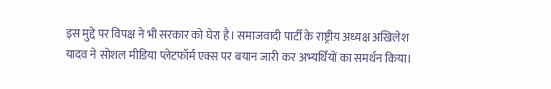इस मुद्दे पर विपक्ष ने भी सरकार को घेरा है। समाजवादी पार्टी के राष्ट्रीय अध्यक्ष अखिलेश यादव ने सोशल मीडिया प्लेटफॉर्म एक्स पर बयान जारी कर अभ्यर्थियों का समर्थन किया।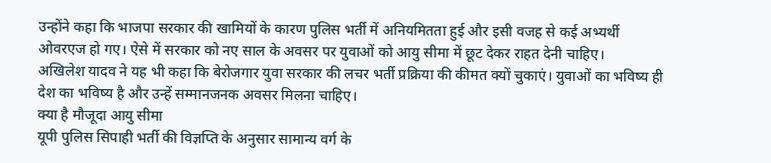उन्होंने कहा कि भाजपा सरकार की खामियों के कारण पुलिस भर्ती में अनियमितता हुई और इसी वजह से कई अभ्यर्थी ओवरएज हो गए। ऐसे में सरकार को नए साल के अवसर पर युवाओं को आयु सीमा में छूट देकर राहत देनी चाहिए।
अखिलेश यादव ने यह भी कहा कि बेरोजगार युवा सरकार की लचर भर्ती प्रक्रिया की कीमत क्यों चुकाएं। युवाओं का भविष्य ही देश का भविष्य है और उन्हें सम्मानजनक अवसर मिलना चाहिए।
क्या है मौजूदा आयु सीमा
यूपी पुलिस सिपाही भर्ती की विज्ञप्ति के अनुसार सामान्य वर्ग के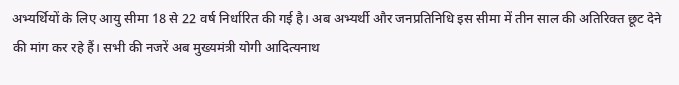अभ्यर्थियों के लिए आयु सीमा 18 से 22 वर्ष निर्धारित की गई है। अब अभ्यर्थी और जनप्रतिनिधि इस सीमा में तीन साल की अतिरिक्त छूट देने की मांग कर रहे हैं। सभी की नजरें अब मुख्यमंत्री योगी आदित्यनाथ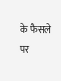के फैसले पर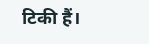टिकी हैं।